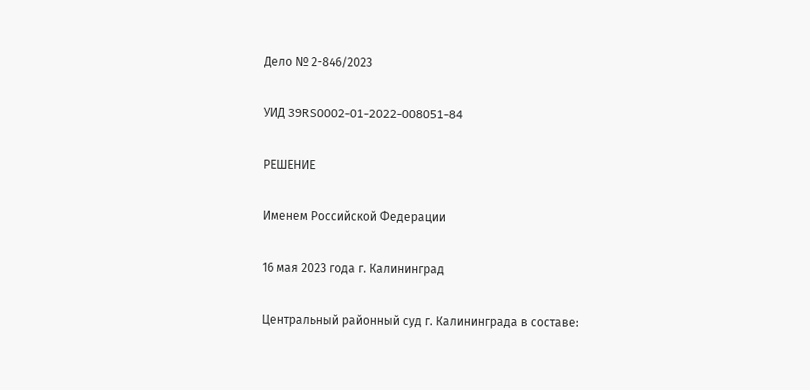Дело № 2-846/2023

УИД 39RS0002-01-2022-008051-84

РЕШЕНИЕ

Именем Российской Федерации

16 мая 2023 года г. Калининград

Центральный районный суд г. Калининграда в составе: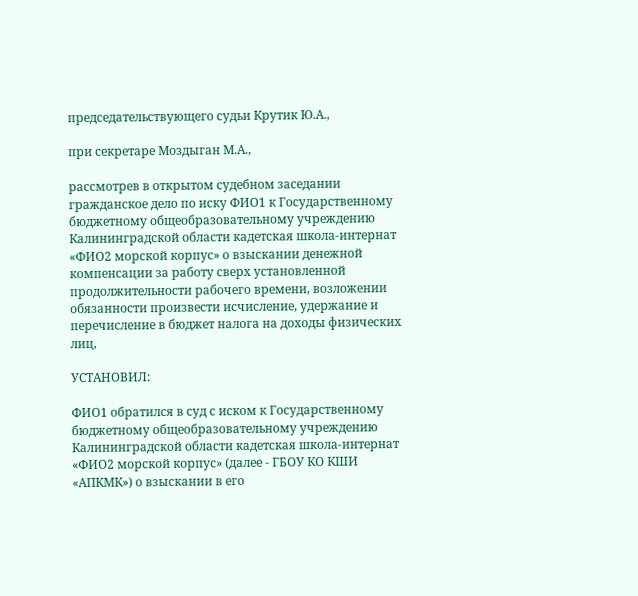председательствующего судьи Крутик Ю.А.,

при секретаре Моздыган М.А.,

рассмотрев в открытом судебном заседании гражданское дело по иску ФИО1 к Государственному бюджетному общеобразовательному учреждению Калининградской области кадетская школа-интернат «ФИО2 морской корпус» о взыскании денежной компенсации за работу сверх установленной продолжительности рабочего времени, возложении обязанности произвести исчисление, удержание и перечисление в бюджет налога на доходы физических лиц,

УСТАНОВИЛ:

ФИО1 обратился в суд с иском к Государственному бюджетному общеобразовательному учреждению Калининградской области кадетская школа-интернат «ФИО2 морской корпус» (далее - ГБОУ КО КШИ «АПКМК») о взыскании в его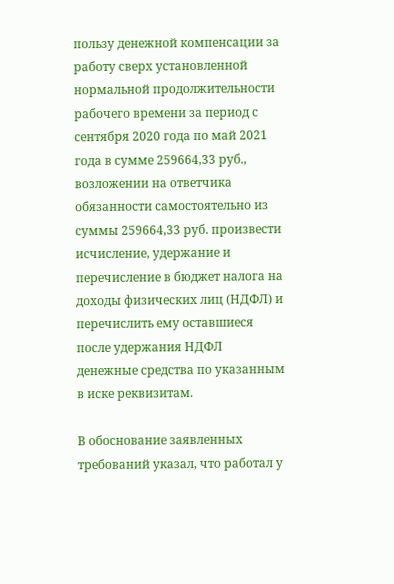пользу денежной компенсации за работу сверх установленной нормальной продолжительности рабочего времени за период с сентября 2020 года по май 2021 года в сумме 259664,33 руб., возложении на ответчика обязанности самостоятельно из суммы 259664,33 руб. произвести исчисление, удержание и перечисление в бюджет налога на доходы физических лиц (НДФЛ) и перечислить ему оставшиеся после удержания НДФЛ денежные средства по указанным в иске реквизитам.

В обоснование заявленных требований указал, что работал у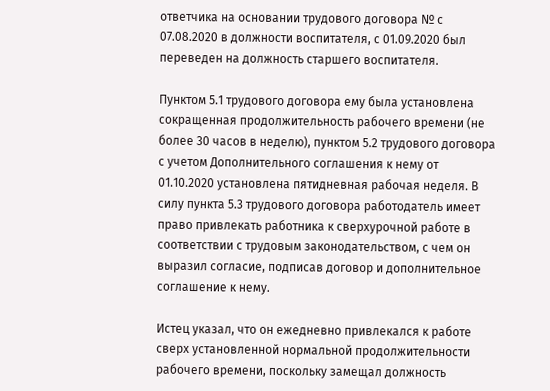ответчика на основании трудового договора № с 07.08.2020 в должности воспитателя, с 01.09.2020 был переведен на должность старшего воспитателя.

Пунктом 5.1 трудового договора ему была установлена сокращенная продолжительность рабочего времени (не более 30 часов в неделю), пунктом 5.2 трудового договора с учетом Дополнительного соглашения к нему от 01.10.2020 установлена пятидневная рабочая неделя. В силу пункта 5.3 трудового договора работодатель имеет право привлекать работника к сверхурочной работе в соответствии с трудовым законодательством, с чем он выразил согласие, подписав договор и дополнительное соглашение к нему.

Истец указал, что он ежедневно привлекался к работе сверх установленной нормальной продолжительности рабочего времени, поскольку замещал должность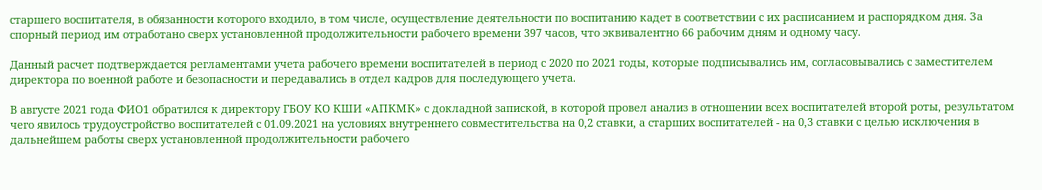старшего воспитателя, в обязанности которого входило, в том числе, осуществление деятельности по воспитанию кадет в соответствии с их расписанием и распорядком дня. За спорный период им отработано сверх установленной продолжительности рабочего времени 397 часов, что эквивалентно 66 рабочим дням и одному часу.

Данный расчет подтверждается регламентами учета рабочего времени воспитателей в период с 2020 по 2021 годы, которые подписывались им, согласовывались с заместителем директора по военной работе и безопасности и передавались в отдел кадров для последующего учета.

В августе 2021 года ФИО1 обратился к директору ГБОУ КО КШИ «АПКМК» с докладной запиской, в которой провел анализ в отношении всех воспитателей второй роты, результатом чего явилось трудоустройство воспитателей с 01.09.2021 на условиях внутреннего совместительства на 0,2 ставки, а старших воспитателей - на 0,3 ставки с целью исключения в дальнейшем работы сверх установленной продолжительности рабочего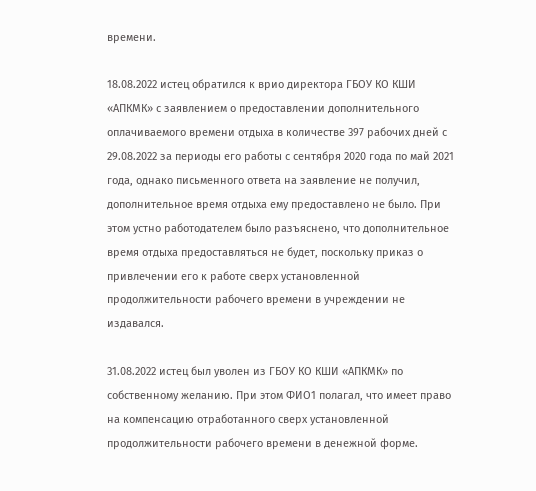времени.

18.08.2022 истец обратился к врио директора ГБОУ КО КШИ «АПКМК» с заявлением о предоставлении дополнительного оплачиваемого времени отдыха в количестве 397 рабочих дней с 29.08.2022 за периоды его работы с сентября 2020 года по май 2021 года, однако письменного ответа на заявление не получил, дополнительное время отдыха ему предоставлено не было. При этом устно работодателем было разъяснено, что дополнительное время отдыха предоставляться не будет, поскольку приказ о привлечении его к работе сверх установленной продолжительности рабочего времени в учреждении не издавался.

31.08.2022 истец был уволен из ГБОУ КО КШИ «АПКМК» по собственному желанию. При этом ФИО1 полагал, что имеет право на компенсацию отработанного сверх установленной продолжительности рабочего времени в денежной форме.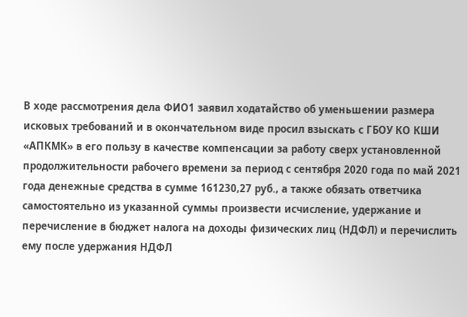В ходе рассмотрения дела ФИО1 заявил ходатайство об уменьшении размера исковых требований и в окончательном виде просил взыскать с ГБОУ КО КШИ «АПКМК» в его пользу в качестве компенсации за работу сверх установленной продолжительности рабочего времени за период с сентября 2020 года по май 2021 года денежные средства в сумме 161230,27 руб., а также обязать ответчика самостоятельно из указанной суммы произвести исчисление, удержание и перечисление в бюджет налога на доходы физических лиц (НДФЛ) и перечислить ему после удержания НДФЛ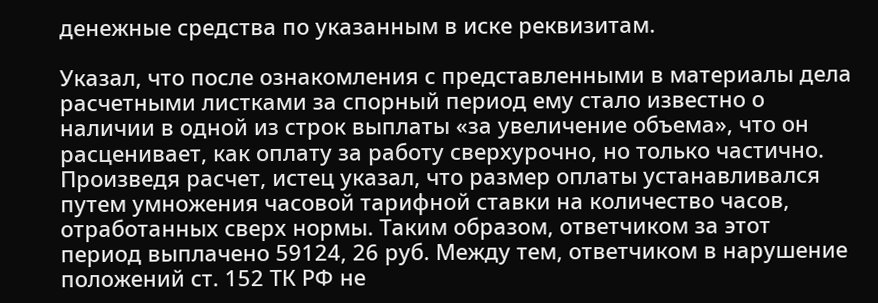денежные средства по указанным в иске реквизитам.

Указал, что после ознакомления с представленными в материалы дела расчетными листками за спорный период ему стало известно о наличии в одной из строк выплаты «за увеличение объема», что он расценивает, как оплату за работу сверхурочно, но только частично. Произведя расчет, истец указал, что размер оплаты устанавливался путем умножения часовой тарифной ставки на количество часов, отработанных сверх нормы. Таким образом, ответчиком за этот период выплачено 59124, 26 руб. Между тем, ответчиком в нарушение положений ст. 152 ТК РФ не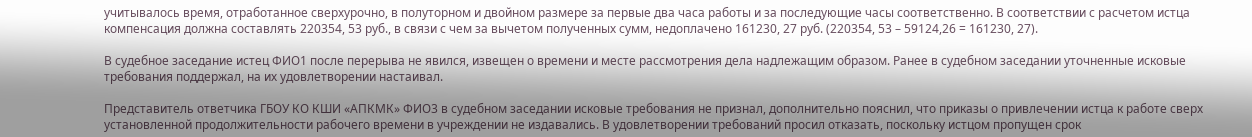учитывалось время, отработанное сверхурочно, в полуторном и двойном размере за первые два часа работы и за последующие часы соответственно. В соответствии с расчетом истца компенсация должна составлять 220354, 53 руб., в связи с чем за вычетом полученных сумм, недоплачено 161230, 27 руб. (220354, 53 – 59124,26 = 161230, 27).

В судебное заседание истец ФИО1 после перерыва не явился, извещен о времени и месте рассмотрения дела надлежащим образом. Ранее в судебном заседании уточненные исковые требования поддержал, на их удовлетворении настаивал.

Представитель ответчика ГБОУ КО КШИ «АПКМК» ФИО3 в судебном заседании исковые требования не признал, дополнительно пояснил, что приказы о привлечении истца к работе сверх установленной продолжительности рабочего времени в учреждении не издавались. В удовлетворении требований просил отказать, поскольку истцом пропущен срок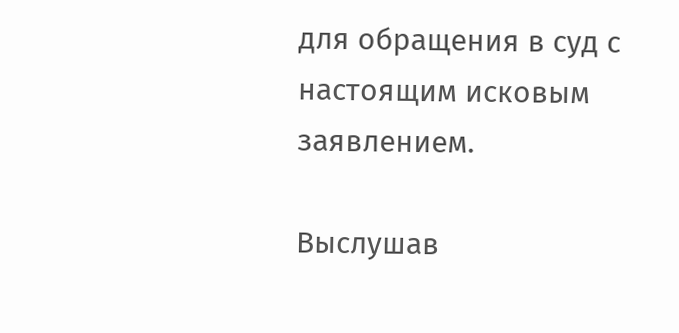для обращения в суд с настоящим исковым заявлением.

Выслушав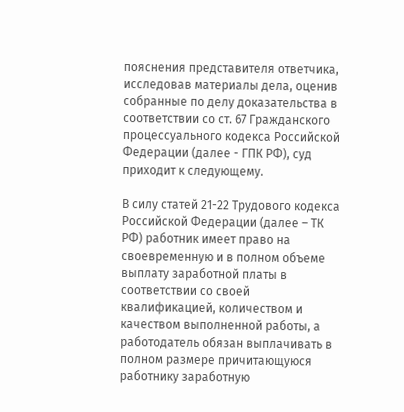пояснения представителя ответчика, исследовав материалы дела, оценив собранные по делу доказательства в соответствии со ст. 67 Гражданского процессуального кодекса Российской Федерации (далее - ГПК РФ), суд приходит к следующему.

В силу статей 21-22 Трудового кодекса Российской Федерации (далее – ТК РФ) работник имеет право на своевременную и в полном объеме выплату заработной платы в соответствии со своей квалификацией, количеством и качеством выполненной работы, а работодатель обязан выплачивать в полном размере причитающуюся работнику заработную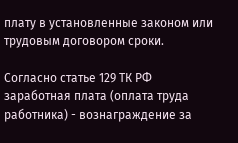плату в установленные законом или трудовым договором сроки.

Согласно статье 129 ТК РФ заработная плата (оплата труда работника) - вознаграждение за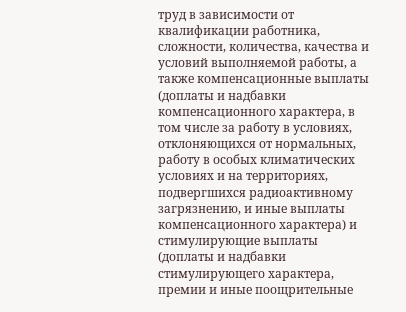труд в зависимости от квалификации работника, сложности, количества, качества и условий выполняемой работы, а также компенсационные выплаты (доплаты и надбавки компенсационного характера, в том числе за работу в условиях, отклоняющихся от нормальных, работу в особых климатических условиях и на территориях, подвергшихся радиоактивному загрязнению, и иные выплаты компенсационного характера) и стимулирующие выплаты (доплаты и надбавки стимулирующего характера, премии и иные поощрительные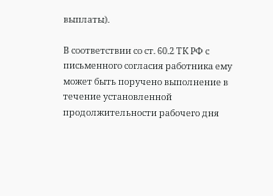выплаты).

В соответствии со ст. 60.2 ТК РФ с письменного согласия работника ему может быть поручено выполнение в течение установленной продолжительности рабочего дня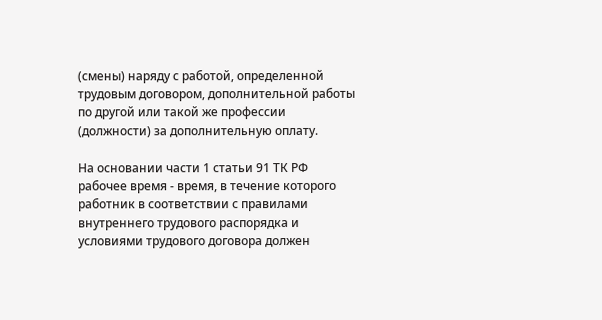(смены) наряду с работой, определенной трудовым договором, дополнительной работы по другой или такой же профессии (должности) за дополнительную оплату.

На основании части 1 статьи 91 ТК РФ рабочее время - время, в течение которого работник в соответствии с правилами внутреннего трудового распорядка и условиями трудового договора должен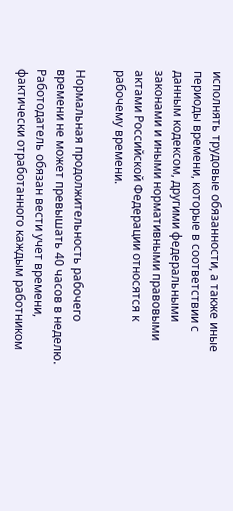исполнять трудовые обязанности, а также иные периоды времени, которые в соответствии с данным кодексом, другими федеральными законами и иными нормативными правовыми актами Российской Федерации относятся к рабочему времени.

Нормальная продолжительность рабочего времени не может превышать 40 часов в неделю. Работодатель обязан вести учет времени, фактически отработанного каждым работником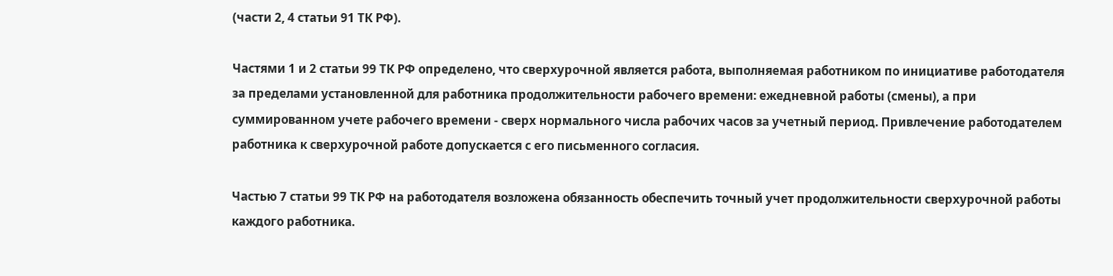(части 2, 4 статьи 91 ТК РФ).

Частями 1 и 2 статьи 99 ТК РФ определено, что сверхурочной является работа, выполняемая работником по инициативе работодателя за пределами установленной для работника продолжительности рабочего времени: ежедневной работы (смены), а при суммированном учете рабочего времени - сверх нормального числа рабочих часов за учетный период. Привлечение работодателем работника к сверхурочной работе допускается с его письменного согласия.

Частью 7 статьи 99 ТК РФ на работодателя возложена обязанность обеспечить точный учет продолжительности сверхурочной работы каждого работника.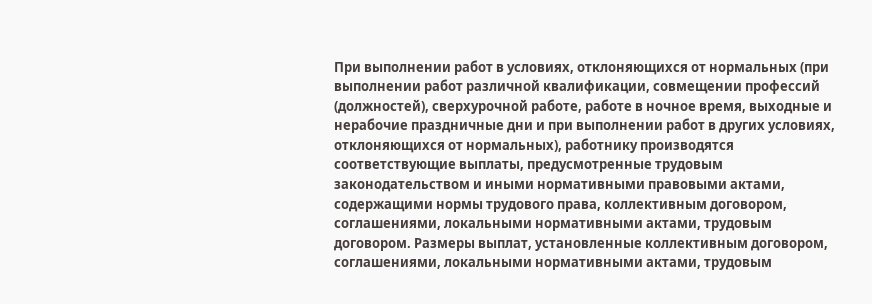При выполнении работ в условиях, отклоняющихся от нормальных (при выполнении работ различной квалификации, совмещении профессий (должностей), сверхурочной работе, работе в ночное время, выходные и нерабочие праздничные дни и при выполнении работ в других условиях, отклоняющихся от нормальных), работнику производятся соответствующие выплаты, предусмотренные трудовым законодательством и иными нормативными правовыми актами, содержащими нормы трудового права, коллективным договором, соглашениями, локальными нормативными актами, трудовым договором. Размеры выплат, установленные коллективным договором, соглашениями, локальными нормативными актами, трудовым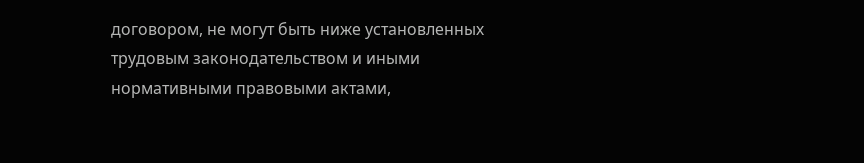договором, не могут быть ниже установленных трудовым законодательством и иными нормативными правовыми актами,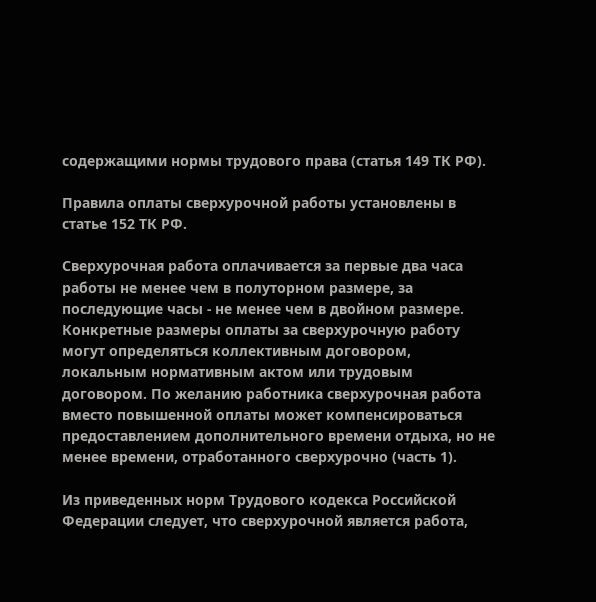содержащими нормы трудового права (статья 149 ТК РФ).

Правила оплаты сверхурочной работы установлены в статье 152 ТК РФ.

Сверхурочная работа оплачивается за первые два часа работы не менее чем в полуторном размере, за последующие часы - не менее чем в двойном размере. Конкретные размеры оплаты за сверхурочную работу могут определяться коллективным договором, локальным нормативным актом или трудовым договором. По желанию работника сверхурочная работа вместо повышенной оплаты может компенсироваться предоставлением дополнительного времени отдыха, но не менее времени, отработанного сверхурочно (часть 1).

Из приведенных норм Трудового кодекса Российской Федерации следует, что сверхурочной является работа,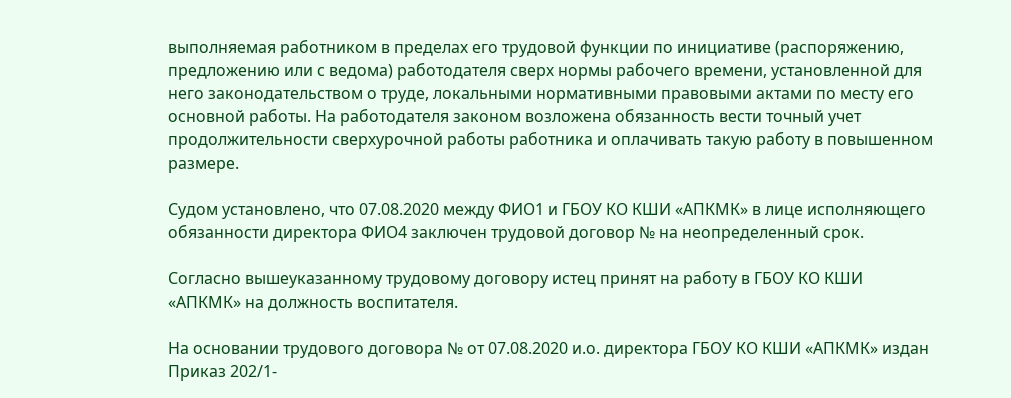выполняемая работником в пределах его трудовой функции по инициативе (распоряжению, предложению или с ведома) работодателя сверх нормы рабочего времени, установленной для него законодательством о труде, локальными нормативными правовыми актами по месту его основной работы. На работодателя законом возложена обязанность вести точный учет продолжительности сверхурочной работы работника и оплачивать такую работу в повышенном размере.

Судом установлено, что 07.08.2020 между ФИО1 и ГБОУ КО КШИ «АПКМК» в лице исполняющего обязанности директора ФИО4 заключен трудовой договор № на неопределенный срок.

Согласно вышеуказанному трудовому договору истец принят на работу в ГБОУ КО КШИ «АПКМК» на должность воспитателя.

На основании трудового договора № от 07.08.2020 и.о. директора ГБОУ КО КШИ «АПКМК» издан Приказ 202/1-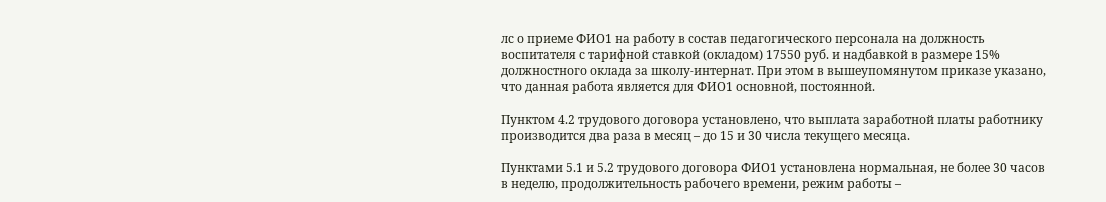лс о приеме ФИО1 на работу в состав педагогического персонала на должность воспитателя с тарифной ставкой (окладом) 17550 руб. и надбавкой в размере 15% должностного оклада за школу-интернат. При этом в вышеупомянутом приказе указано, что данная работа является для ФИО1 основной, постоянной.

Пунктом 4.2 трудового договора установлено, что выплата заработной платы работнику производится два раза в месяц – до 15 и 30 числа текущего месяца.

Пунктами 5.1 и 5.2 трудового договора ФИО1 установлена нормальная, не более 30 часов в неделю, продолжительность рабочего времени, режим работы –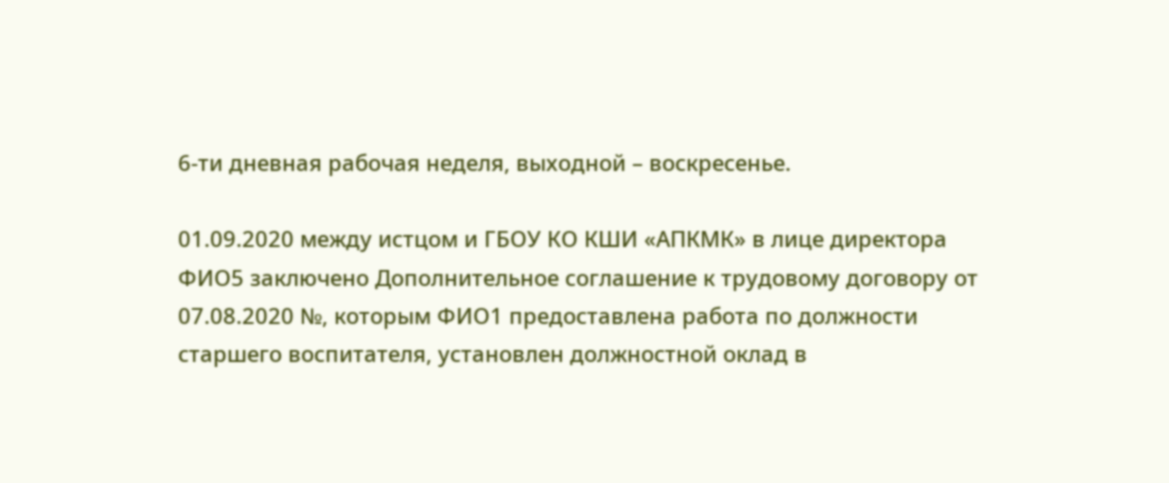6-ти дневная рабочая неделя, выходной – воскресенье.

01.09.2020 между истцом и ГБОУ КО КШИ «АПКМК» в лице директора ФИО5 заключено Дополнительное соглашение к трудовому договору от 07.08.2020 №, которым ФИО1 предоставлена работа по должности старшего воспитателя, установлен должностной оклад в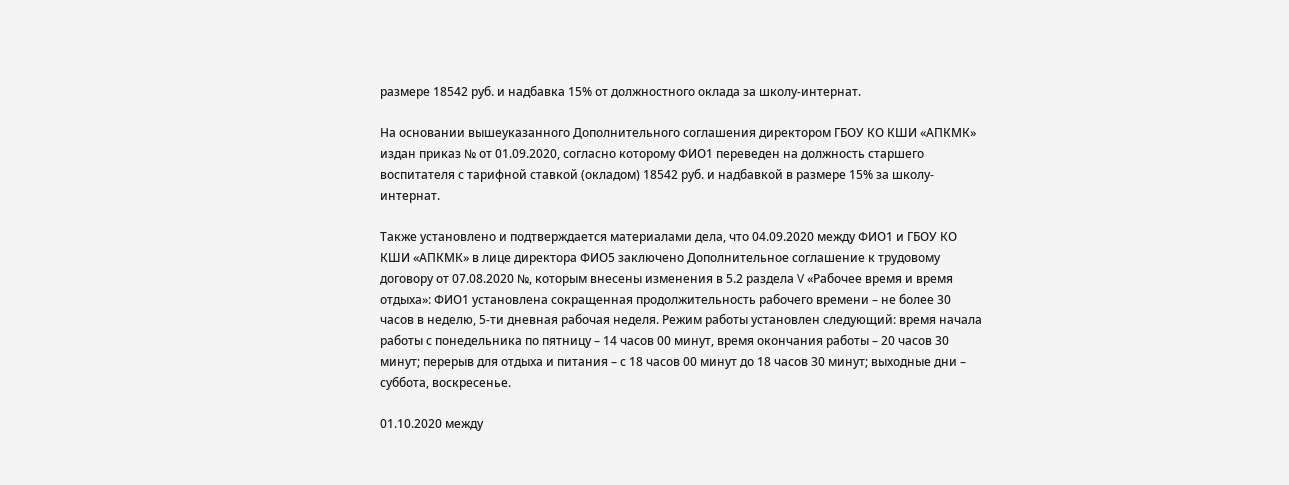размере 18542 руб. и надбавка 15% от должностного оклада за школу-интернат.

На основании вышеуказанного Дополнительного соглашения директором ГБОУ КО КШИ «АПКМК» издан приказ № от 01.09.2020, согласно которому ФИО1 переведен на должность старшего воспитателя с тарифной ставкой (окладом) 18542 руб. и надбавкой в размере 15% за школу-интернат.

Также установлено и подтверждается материалами дела, что 04.09.2020 между ФИО1 и ГБОУ КО КШИ «АПКМК» в лице директора ФИО5 заключено Дополнительное соглашение к трудовому договору от 07.08.2020 №, которым внесены изменения в 5.2 раздела V «Рабочее время и время отдыха»: ФИО1 установлена сокращенная продолжительность рабочего времени – не более 30 часов в неделю, 5-ти дневная рабочая неделя. Режим работы установлен следующий: время начала работы с понедельника по пятницу – 14 часов 00 минут, время окончания работы – 20 часов 30 минут; перерыв для отдыха и питания – с 18 часов 00 минут до 18 часов 30 минут; выходные дни – суббота, воскресенье.

01.10.2020 между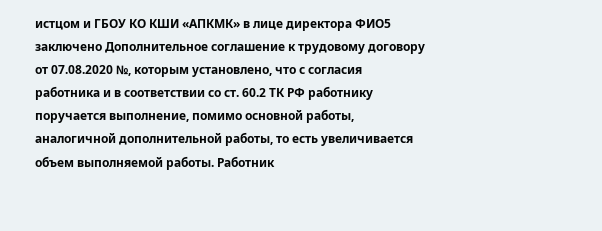истцом и ГБОУ КО КШИ «АПКМК» в лице директора ФИО5 заключено Дополнительное соглашение к трудовому договору от 07.08.2020 №, которым установлено, что с согласия работника и в соответствии со ст. 60.2 ТК РФ работнику поручается выполнение, помимо основной работы, аналогичной дополнительной работы, то есть увеличивается объем выполняемой работы. Работник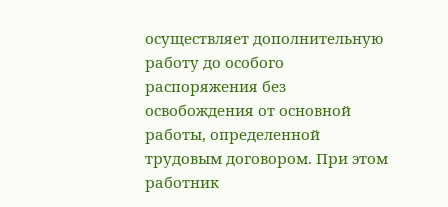осуществляет дополнительную работу до особого распоряжения без освобождения от основной работы, определенной трудовым договором. При этом работник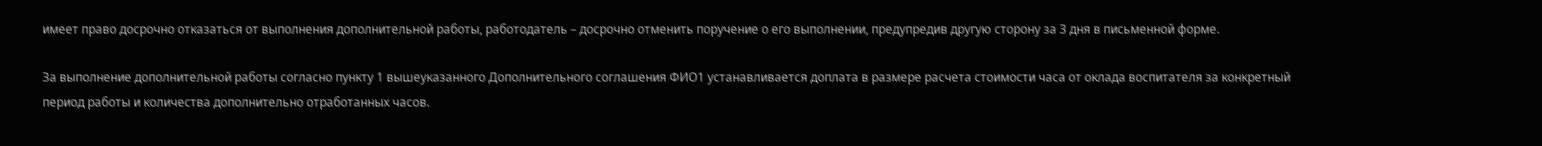имеет право досрочно отказаться от выполнения дополнительной работы, работодатель – досрочно отменить поручение о его выполнении, предупредив другую сторону за 3 дня в письменной форме.

За выполнение дополнительной работы согласно пункту 1 вышеуказанного Дополнительного соглашения ФИО1 устанавливается доплата в размере расчета стоимости часа от оклада воспитателя за конкретный период работы и количества дополнительно отработанных часов.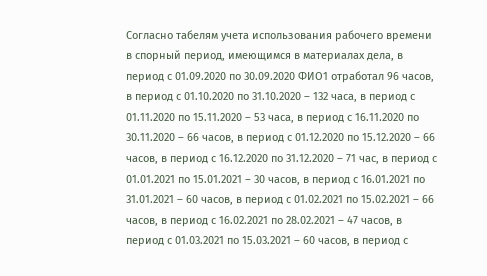Согласно табелям учета использования рабочего времени в спорный период, имеющимся в материалах дела, в период с 01.09.2020 по 30.09.2020 ФИО1 отработал 96 часов, в период с 01.10.2020 по 31.10.2020 – 132 часа, в период с 01.11.2020 по 15.11.2020 – 53 часа, в период с 16.11.2020 по 30.11.2020 – 66 часов, в период с 01.12.2020 по 15.12.2020 – 66 часов, в период с 16.12.2020 по 31.12.2020 – 71 час, в период с 01.01.2021 по 15.01.2021 – 30 часов, в период с 16.01.2021 по 31.01.2021 – 60 часов, в период с 01.02.2021 по 15.02.2021 – 66 часов, в период с 16.02.2021 по 28.02.2021 – 47 часов, в период с 01.03.2021 по 15.03.2021 – 60 часов, в период с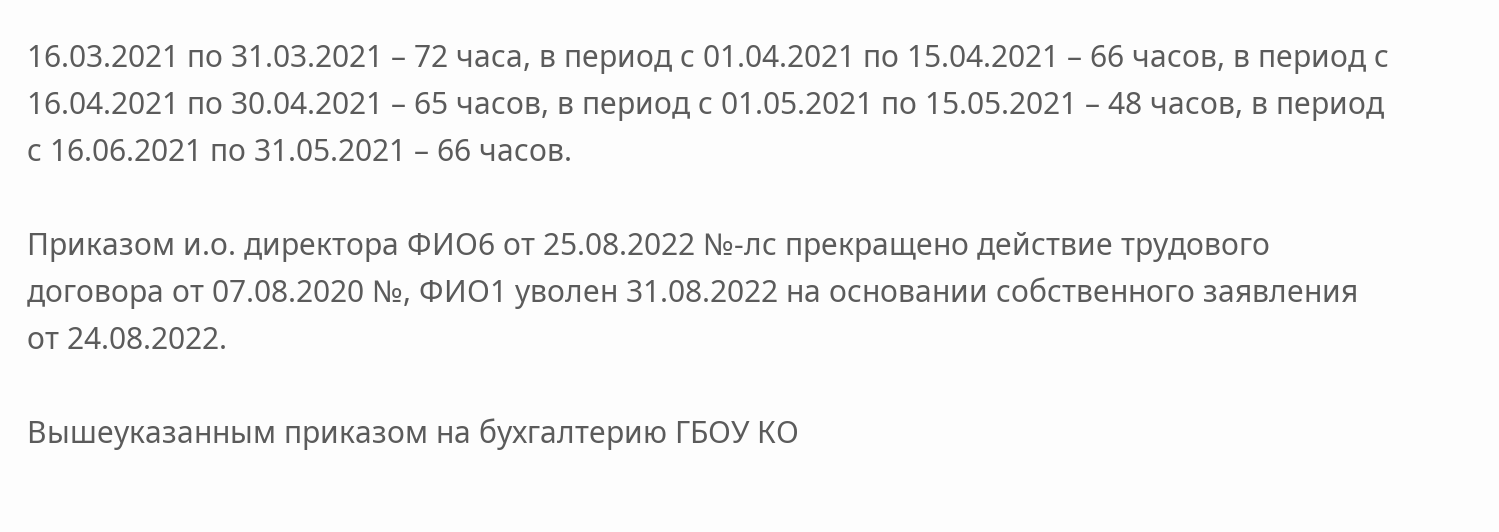16.03.2021 по 31.03.2021 – 72 часа, в период с 01.04.2021 по 15.04.2021 – 66 часов, в период с 16.04.2021 по 30.04.2021 – 65 часов, в период с 01.05.2021 по 15.05.2021 – 48 часов, в период с 16.06.2021 по 31.05.2021 – 66 часов.

Приказом и.о. директора ФИО6 от 25.08.2022 №-лс прекращено действие трудового договора от 07.08.2020 №, ФИО1 уволен 31.08.2022 на основании собственного заявления от 24.08.2022.

Вышеуказанным приказом на бухгалтерию ГБОУ КО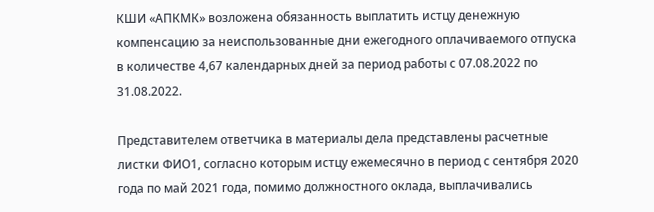КШИ «АПКМК» возложена обязанность выплатить истцу денежную компенсацию за неиспользованные дни ежегодного оплачиваемого отпуска в количестве 4,67 календарных дней за период работы с 07.08.2022 по 31.08.2022.

Представителем ответчика в материалы дела представлены расчетные листки ФИО1, согласно которым истцу ежемесячно в период с сентября 2020 года по май 2021 года, помимо должностного оклада, выплачивались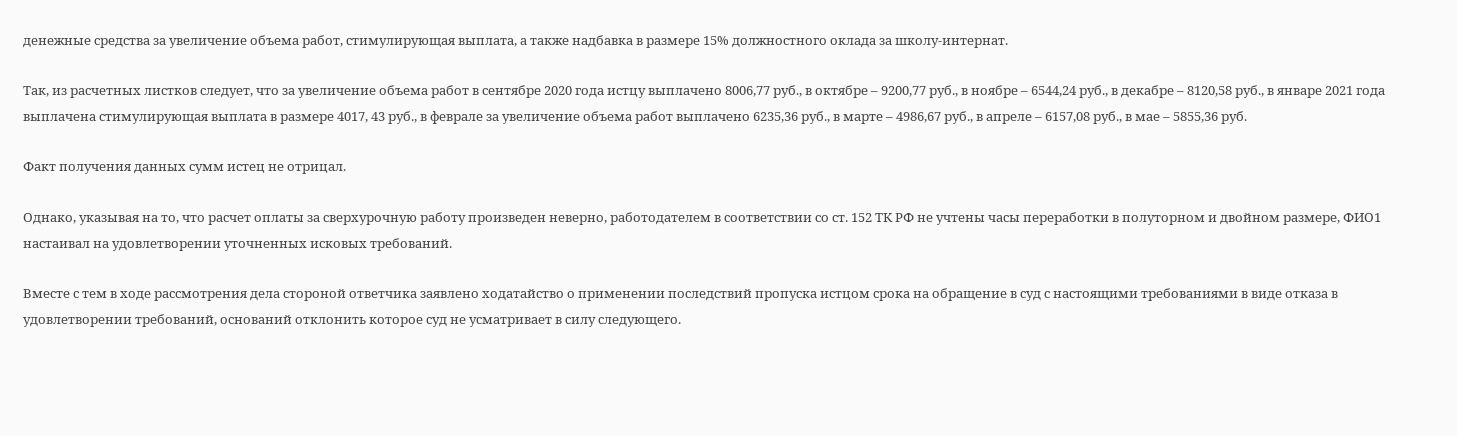денежные средства за увеличение объема работ, стимулирующая выплата, а также надбавка в размере 15% должностного оклада за школу-интернат.

Так, из расчетных листков следует, что за увеличение объема работ в сентябре 2020 года истцу выплачено 8006,77 руб., в октябре – 9200,77 руб., в ноябре – 6544,24 руб., в декабре – 8120,58 руб., в январе 2021 года выплачена стимулирующая выплата в размере 4017, 43 руб., в феврале за увеличение объема работ выплачено 6235,36 руб., в марте – 4986,67 руб., в апреле – 6157,08 руб., в мае – 5855,36 руб.

Факт получения данных сумм истец не отрицал.

Однако, указывая на то, что расчет оплаты за сверхурочную работу произведен неверно, работодателем в соответствии со ст. 152 ТК РФ не учтены часы переработки в полуторном и двойном размере, ФИО1 настаивал на удовлетворении уточненных исковых требований.

Вместе с тем в ходе рассмотрения дела стороной ответчика заявлено ходатайство о применении последствий пропуска истцом срока на обращение в суд с настоящими требованиями в виде отказа в удовлетворении требований, оснований отклонить которое суд не усматривает в силу следующего.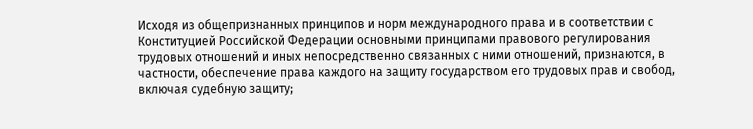Исходя из общепризнанных принципов и норм международного права и в соответствии с Конституцией Российской Федерации основными принципами правового регулирования трудовых отношений и иных непосредственно связанных с ними отношений, признаются, в частности, обеспечение права каждого на защиту государством его трудовых прав и свобод, включая судебную защиту;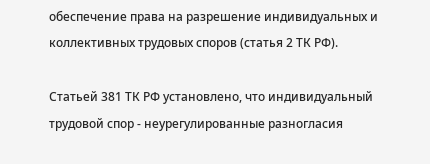обеспечение права на разрешение индивидуальных и коллективных трудовых споров (статья 2 ТК РФ).

Статьей 381 ТК РФ установлено, что индивидуальный трудовой спор - неурегулированные разногласия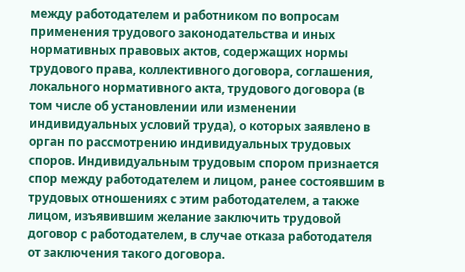между работодателем и работником по вопросам применения трудового законодательства и иных нормативных правовых актов, содержащих нормы трудового права, коллективного договора, соглашения, локального нормативного акта, трудового договора (в том числе об установлении или изменении индивидуальных условий труда), о которых заявлено в орган по рассмотрению индивидуальных трудовых споров. Индивидуальным трудовым спором признается спор между работодателем и лицом, ранее состоявшим в трудовых отношениях с этим работодателем, а также лицом, изъявившим желание заключить трудовой договор с работодателем, в случае отказа работодателя от заключения такого договора.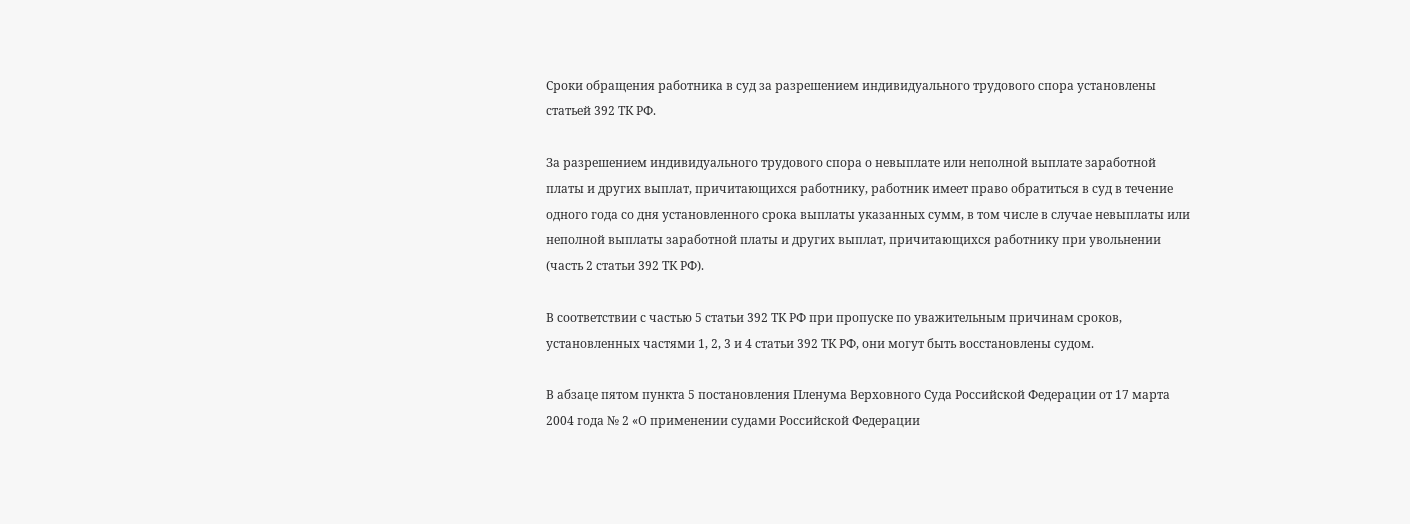Сроки обращения работника в суд за разрешением индивидуального трудового спора установлены статьей 392 ТК РФ.

За разрешением индивидуального трудового спора о невыплате или неполной выплате заработной платы и других выплат, причитающихся работнику, работник имеет право обратиться в суд в течение одного года со дня установленного срока выплаты указанных сумм, в том числе в случае невыплаты или неполной выплаты заработной платы и других выплат, причитающихся работнику при увольнении (часть 2 статьи 392 ТК РФ).

В соответствии с частью 5 статьи 392 ТК РФ при пропуске по уважительным причинам сроков, установленных частями 1, 2, 3 и 4 статьи 392 ТК РФ, они могут быть восстановлены судом.

В абзаце пятом пункта 5 постановления Пленума Верховного Суда Российской Федерации от 17 марта 2004 года № 2 «О применении судами Российской Федерации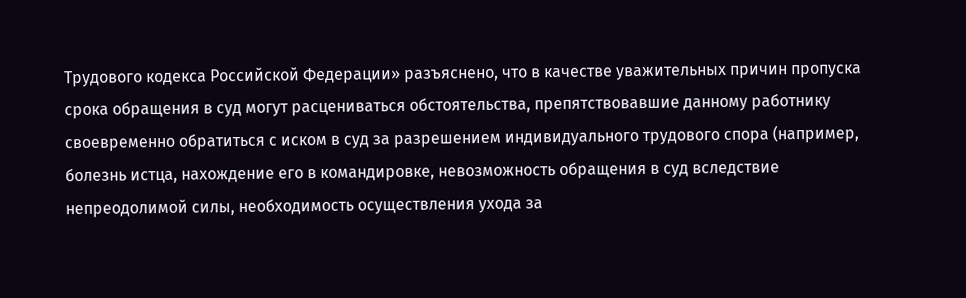Трудового кодекса Российской Федерации» разъяснено, что в качестве уважительных причин пропуска срока обращения в суд могут расцениваться обстоятельства, препятствовавшие данному работнику своевременно обратиться с иском в суд за разрешением индивидуального трудового спора (например, болезнь истца, нахождение его в командировке, невозможность обращения в суд вследствие непреодолимой силы, необходимость осуществления ухода за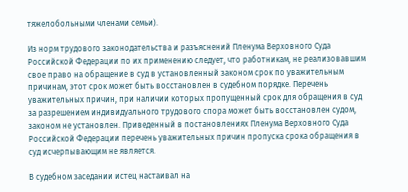тяжелобольными членами семьи).

Из норм трудового законодательства и разъяснений Пленума Верховного Суда Российской Федерации по их применению следует, что работникам, не реализовавшим свое право на обращение в суд в установленный законом срок по уважительным причинам, этот срок может быть восстановлен в судебном порядке. Перечень уважительных причин, при наличии которых пропущенный срок для обращения в суд за разрешением индивидуального трудового спора может быть восстановлен судом, законом не установлен. Приведенный в постановлениях Пленума Верховного Суда Российской Федерации перечень уважительных причин пропуска срока обращения в суд исчерпывающим не является.

В судебном заседании истец настаивал на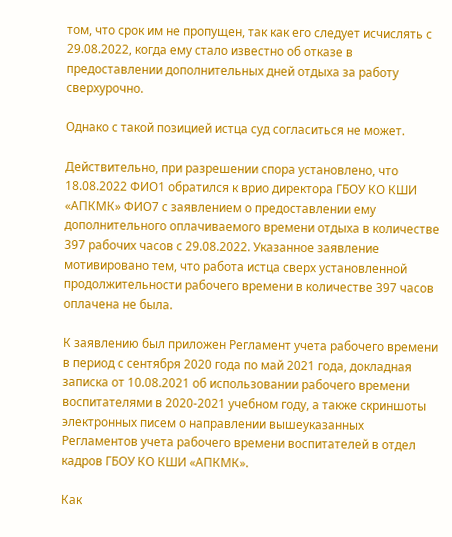том, что срок им не пропущен, так как его следует исчислять с 29.08.2022, когда ему стало известно об отказе в предоставлении дополнительных дней отдыха за работу сверхурочно.

Однако с такой позицией истца суд согласиться не может.

Действительно, при разрешении спора установлено, что 18.08.2022 ФИО1 обратился к врио директора ГБОУ КО КШИ «АПКМК» ФИО7 с заявлением о предоставлении ему дополнительного оплачиваемого времени отдыха в количестве 397 рабочих часов с 29.08.2022. Указанное заявление мотивировано тем, что работа истца сверх установленной продолжительности рабочего времени в количестве 397 часов оплачена не была.

К заявлению был приложен Регламент учета рабочего времени в период с сентября 2020 года по май 2021 года, докладная записка от 10.08.2021 об использовании рабочего времени воспитателями в 2020-2021 учебном году, а также скриншоты электронных писем о направлении вышеуказанных Регламентов учета рабочего времени воспитателей в отдел кадров ГБОУ КО КШИ «АПКМК».

Как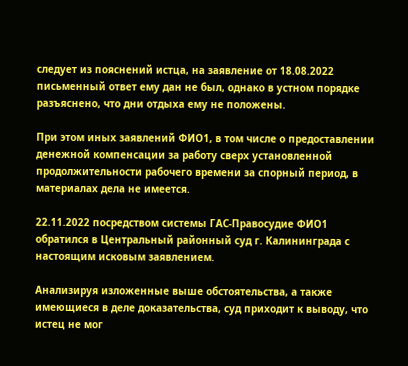следует из пояснений истца, на заявление от 18.08.2022 письменный ответ ему дан не был, однако в устном порядке разъяснено, что дни отдыха ему не положены.

При этом иных заявлений ФИО1, в том числе о предоставлении денежной компенсации за работу сверх установленной продолжительности рабочего времени за спорный период, в материалах дела не имеется.

22.11.2022 посредством системы ГАС-Правосудие ФИО1 обратился в Центральный районный суд г. Калининграда с настоящим исковым заявлением.

Анализируя изложенные выше обстоятельства, а также имеющиеся в деле доказательства, суд приходит к выводу, что истец не мог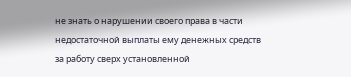не знать о нарушении своего права в части недостаточной выплаты ему денежных средств за работу сверх установленной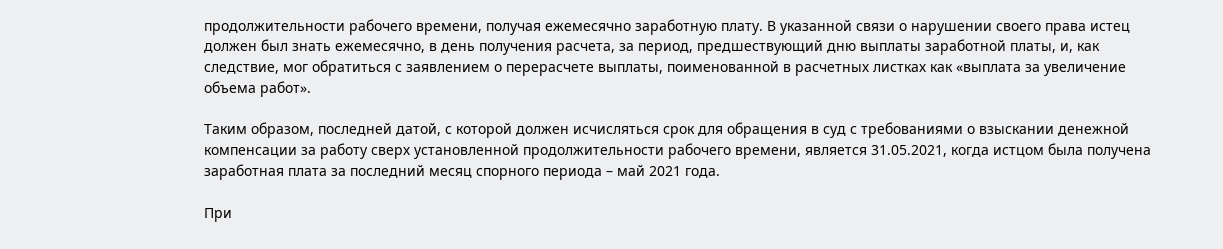продолжительности рабочего времени, получая ежемесячно заработную плату. В указанной связи о нарушении своего права истец должен был знать ежемесячно, в день получения расчета, за период, предшествующий дню выплаты заработной платы, и, как следствие, мог обратиться с заявлением о перерасчете выплаты, поименованной в расчетных листках как «выплата за увеличение объема работ».

Таким образом, последней датой, с которой должен исчисляться срок для обращения в суд с требованиями о взыскании денежной компенсации за работу сверх установленной продолжительности рабочего времени, является 31.05.2021, когда истцом была получена заработная плата за последний месяц спорного периода – май 2021 года.

При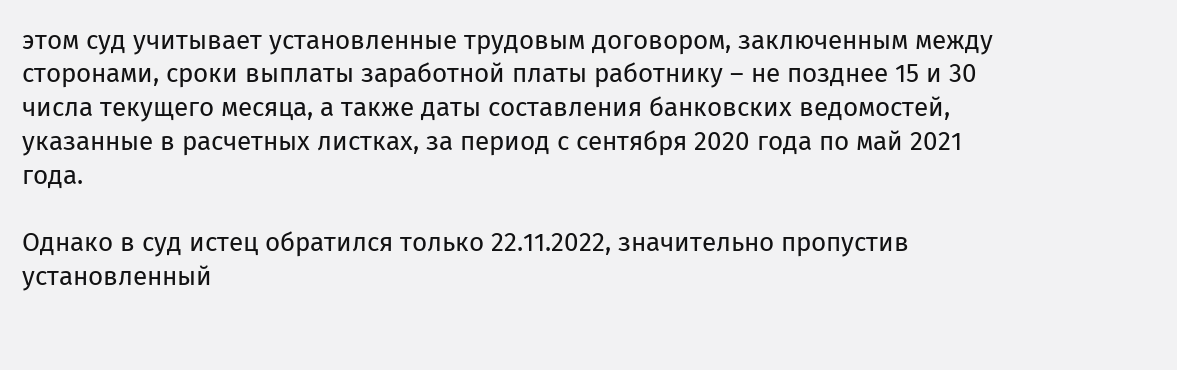этом суд учитывает установленные трудовым договором, заключенным между сторонами, сроки выплаты заработной платы работнику – не позднее 15 и 30 числа текущего месяца, а также даты составления банковских ведомостей, указанные в расчетных листках, за период с сентября 2020 года по май 2021 года.

Однако в суд истец обратился только 22.11.2022, значительно пропустив установленный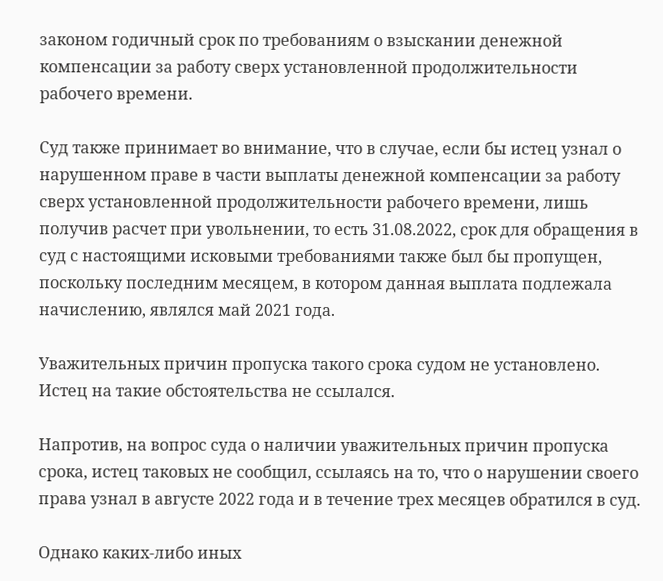законом годичный срок по требованиям о взыскании денежной компенсации за работу сверх установленной продолжительности рабочего времени.

Суд также принимает во внимание, что в случае, если бы истец узнал о нарушенном праве в части выплаты денежной компенсации за работу сверх установленной продолжительности рабочего времени, лишь получив расчет при увольнении, то есть 31.08.2022, срок для обращения в суд с настоящими исковыми требованиями также был бы пропущен, поскольку последним месяцем, в котором данная выплата подлежала начислению, являлся май 2021 года.

Уважительных причин пропуска такого срока судом не установлено. Истец на такие обстоятельства не ссылался.

Напротив, на вопрос суда о наличии уважительных причин пропуска срока, истец таковых не сообщил, ссылаясь на то, что о нарушении своего права узнал в августе 2022 года и в течение трех месяцев обратился в суд.

Однако каких-либо иных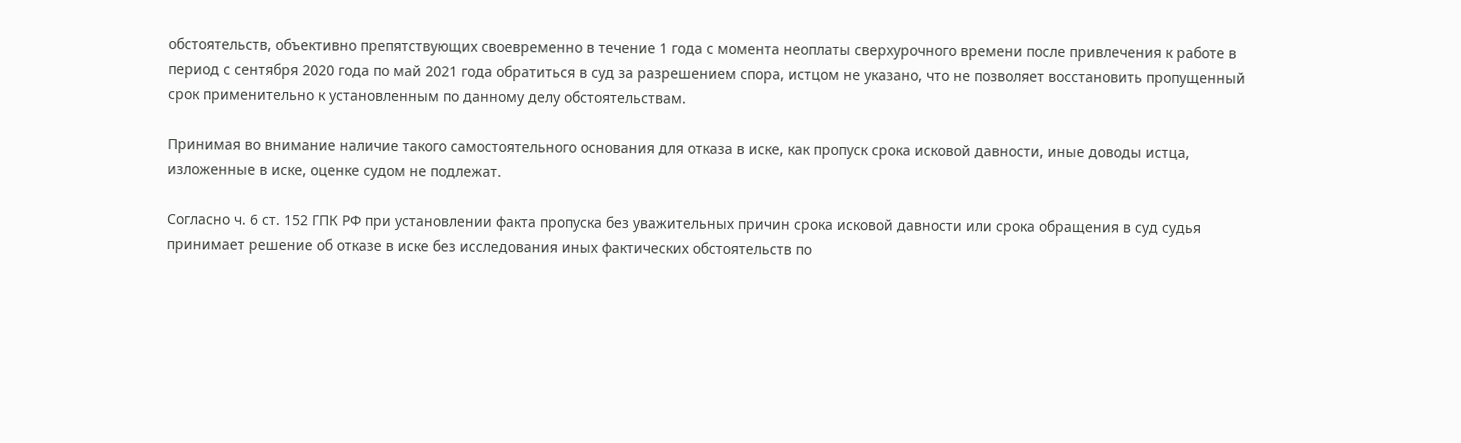обстоятельств, объективно препятствующих своевременно в течение 1 года с момента неоплаты сверхурочного времени после привлечения к работе в период с сентября 2020 года по май 2021 года обратиться в суд за разрешением спора, истцом не указано, что не позволяет восстановить пропущенный срок применительно к установленным по данному делу обстоятельствам.

Принимая во внимание наличие такого самостоятельного основания для отказа в иске, как пропуск срока исковой давности, иные доводы истца, изложенные в иске, оценке судом не подлежат.

Согласно ч. 6 ст. 152 ГПК РФ при установлении факта пропуска без уважительных причин срока исковой давности или срока обращения в суд судья принимает решение об отказе в иске без исследования иных фактических обстоятельств по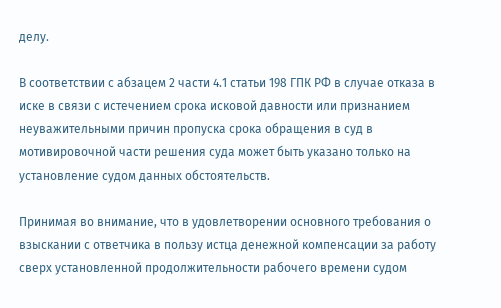делу.

В соответствии с абзацем 2 части 4.1 статьи 198 ГПК РФ в случае отказа в иске в связи с истечением срока исковой давности или признанием неуважительными причин пропуска срока обращения в суд в мотивировочной части решения суда может быть указано только на установление судом данных обстоятельств.

Принимая во внимание, что в удовлетворении основного требования о взыскании с ответчика в пользу истца денежной компенсации за работу сверх установленной продолжительности рабочего времени судом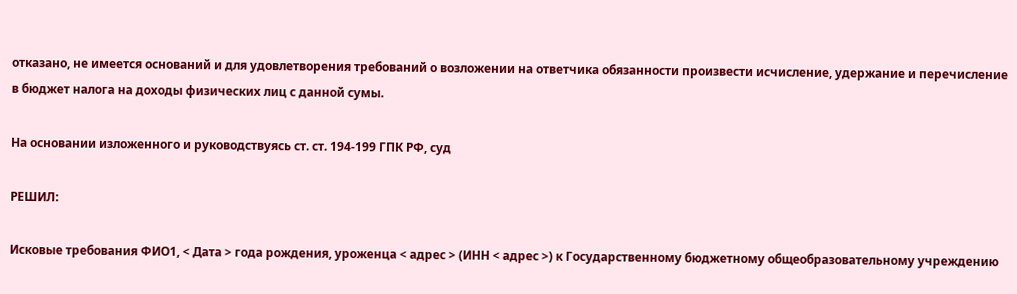отказано, не имеется оснований и для удовлетворения требований о возложении на ответчика обязанности произвести исчисление, удержание и перечисление в бюджет налога на доходы физических лиц с данной сумы.

На основании изложенного и руководствуясь ст. ст. 194-199 ГПК РФ, суд

РЕШИЛ:

Исковые требования ФИО1, < Дата > года рождения, уроженца < адрес > (ИНН < адрес >) к Государственному бюджетному общеобразовательному учреждению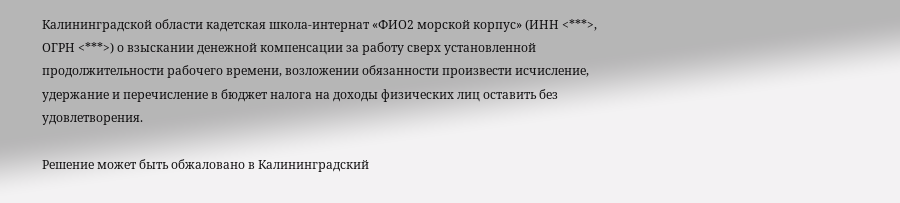Калининградской области кадетская школа-интернат «ФИО2 морской корпус» (ИНН <***>, ОГРН <***>) о взыскании денежной компенсации за работу сверх установленной продолжительности рабочего времени, возложении обязанности произвести исчисление, удержание и перечисление в бюджет налога на доходы физических лиц оставить без удовлетворения.

Решение может быть обжаловано в Калининградский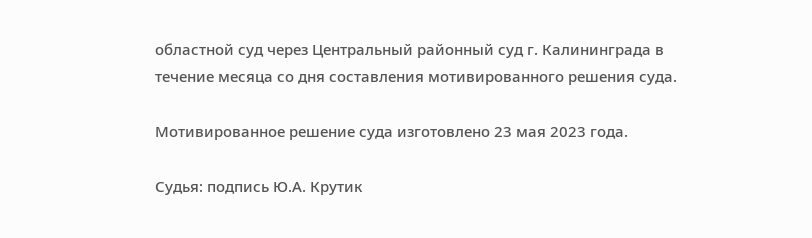областной суд через Центральный районный суд г. Калининграда в течение месяца со дня составления мотивированного решения суда.

Мотивированное решение суда изготовлено 23 мая 2023 года.

Судья: подпись Ю.А. Крутик